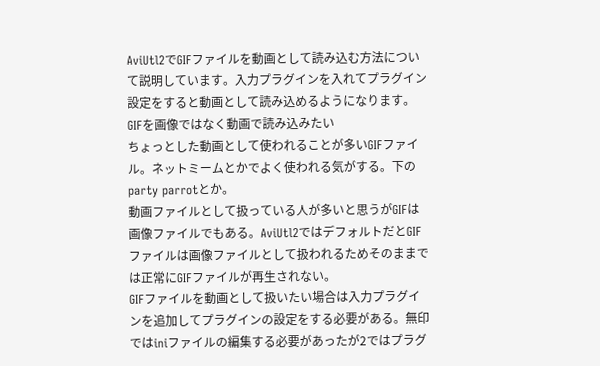AviUtl2でGIFファイルを動画として読み込む方法について説明しています。入力プラグインを入れてプラグイン設定をすると動画として読み込めるようになります。
GIFを画像ではなく動画で読み込みたい
ちょっとした動画として使われることが多いGIFファイル。ネットミームとかでよく使われる気がする。下のparty parrotとか。
動画ファイルとして扱っている人が多いと思うがGIFは画像ファイルでもある。AviUtl2ではデフォルトだとGIFファイルは画像ファイルとして扱われるためそのままでは正常にGIFファイルが再生されない。
GIFファイルを動画として扱いたい場合は入力プラグインを追加してプラグインの設定をする必要がある。無印ではiniファイルの編集する必要があったが2ではプラグ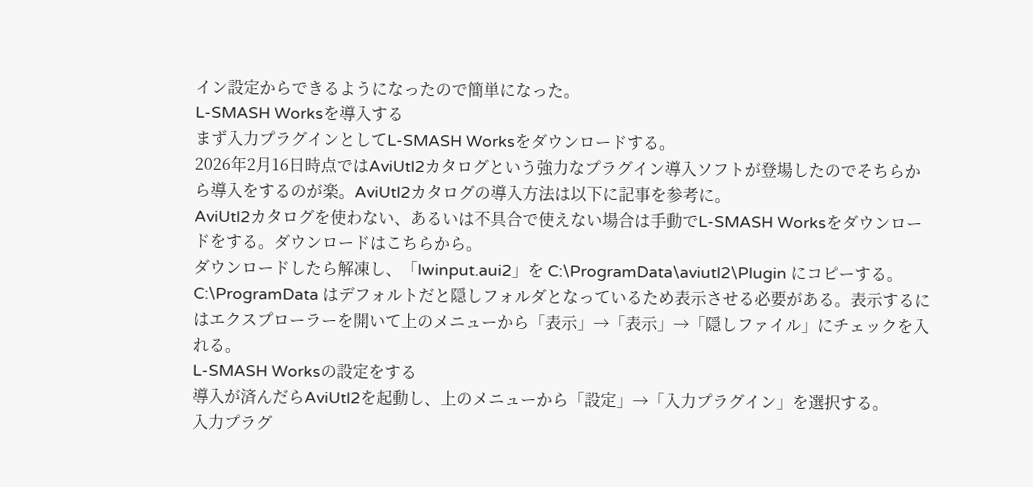イン設定からできるようになったので簡単になった。
L-SMASH Worksを導入する
まず入力プラグインとしてL-SMASH Worksをダウンロードする。
2026年2月16日時点ではAviUtl2カタログという強力なプラグイン導入ソフトが登場したのでそちらから導入をするのが楽。AviUtl2カタログの導入方法は以下に記事を参考に。
AviUtl2カタログを使わない、あるいは不具合で使えない場合は手動でL-SMASH Worksをダウンロードをする。ダウンロードはこちらから。
ダウンロードしたら解凍し、「lwinput.aui2」を C:\ProgramData\aviutl2\Plugin にコピーする。
C:\ProgramData はデフォルトだと隠しフォルダとなっているため表示させる必要がある。表示するにはエクスプローラーを開いて上のメニューから「表示」→「表示」→「隠しファイル」にチェックを入れる。
L-SMASH Worksの設定をする
導入が済んだらAviUtl2を起動し、上のメニューから「設定」→「入力プラグイン」を選択する。
入力プラグ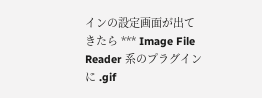インの設定画面が出てきたら *** Image File Reader 系のプラグインに .gif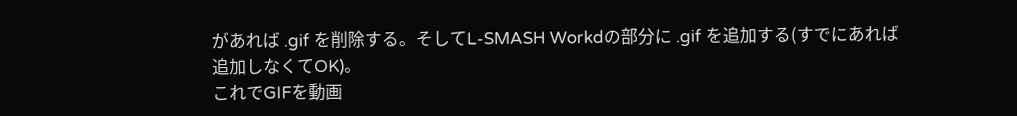があれば .gif を削除する。そしてL-SMASH Workdの部分に .gif を追加する(すでにあれば追加しなくてOK)。
これでGIFを動画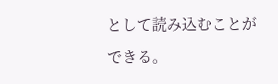として読み込むことができる。